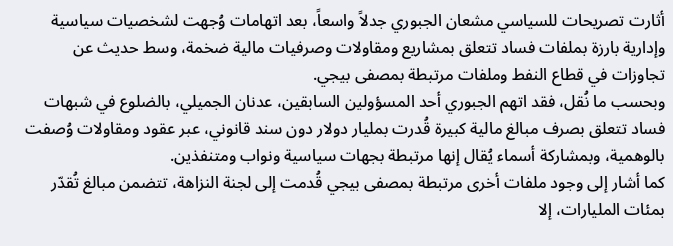أثارت تصريحات للسياسي مشعان الجبوري جدلاً واسعاً، بعد اتهامات وُجهت لشخصيات سياسية وإدارية بارزة بملفات فساد تتعلق بمشاريع ومقاولات وصرفيات مالية ضخمة، وسط حديث عن تجاوزات في قطاع النفط وملفات مرتبطة بمصفى بيجي.
وبحسب ما نُقل، فقد اتهم الجبوري أحد المسؤولين السابقين، عدنان الجميلي، بالضلوع في شبهات فساد تتعلق بصرف مبالغ مالية كبيرة قُدرت بمليار دولار دون سند قانوني، عبر عقود ومقاولات وُصفت بالوهمية، وبمشاركة أسماء يُقال إنها مرتبطة بجهات سياسية ونواب ومتنفذين.
كما أشار إلى وجود ملفات أخرى مرتبطة بمصفى بيجي قُدمت إلى لجنة النزاهة، تتضمن مبالغ تُقدّر بمئات المليارات، إلا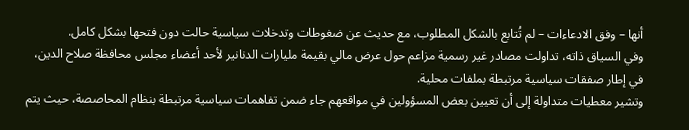أنها – وفق الادعاءات – لم تُتابع بالشكل المطلوب، مع حديث عن ضغوطات وتدخلات سياسية حالت دون فتحها بشكل كامل.
وفي السياق ذاته، تداولت مصادر غير رسمية مزاعم حول عرض مالي بقيمة مليارات الدنانير لأحد أعضاء مجلس محافظة صلاح الدين، في إطار صفقات سياسية مرتبطة بملفات محلية.
وتشير معطيات متداولة إلى أن تعيين بعض المسؤولين في مواقعهم جاء ضمن تفاهمات سياسية مرتبطة بنظام المحاصصة، حيث يتم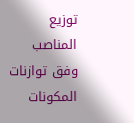توزيع المناصب وفق توازنات المكونات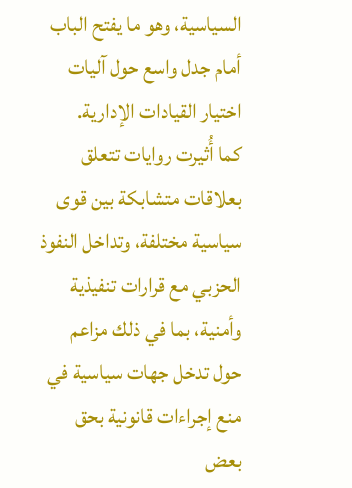السياسية، وهو ما يفتح الباب أمام جدل واسع حول آليات اختيار القيادات الإدارية.
كما أُثيرت روايات تتعلق بعلاقات متشابكة بين قوى سياسية مختلفة، وتداخل النفوذ الحزبي مع قرارات تنفيذية وأمنية، بما في ذلك مزاعم حول تدخل جهات سياسية في منع إجراءات قانونية بحق بعض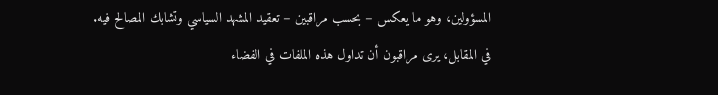المسؤولين، وهو ما يعكس – بحسب مراقبين – تعقيد المشهد السياسي وتشابك المصالح فيه.
في المقابل، يرى مراقبون أن تداول هذه الملفات في الفضاء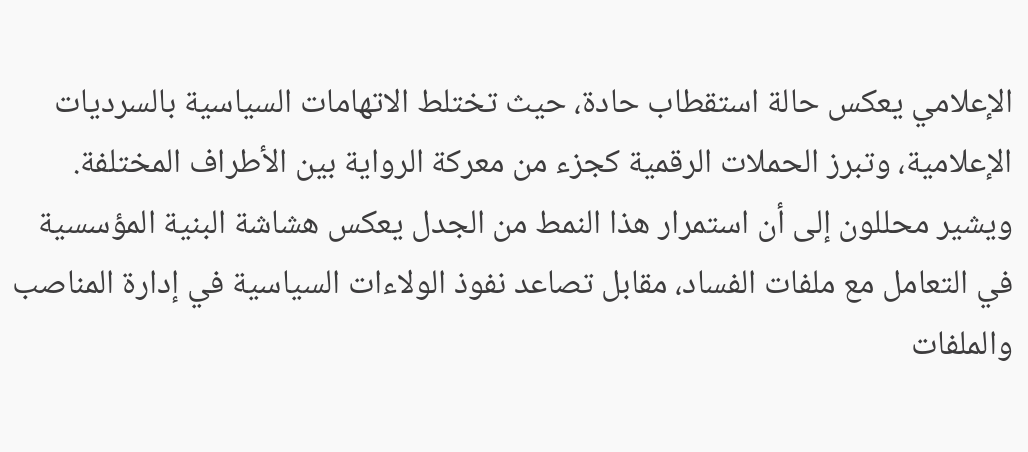الإعلامي يعكس حالة استقطاب حادة، حيث تختلط الاتهامات السياسية بالسرديات الإعلامية، وتبرز الحملات الرقمية كجزء من معركة الرواية بين الأطراف المختلفة.
ويشير محللون إلى أن استمرار هذا النمط من الجدل يعكس هشاشة البنية المؤسسية في التعامل مع ملفات الفساد، مقابل تصاعد نفوذ الولاءات السياسية في إدارة المناصب والملفات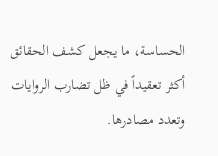الحساسة، ما يجعل كشف الحقائق أكثر تعقيداً في ظل تضارب الروايات وتعدد مصادرها.